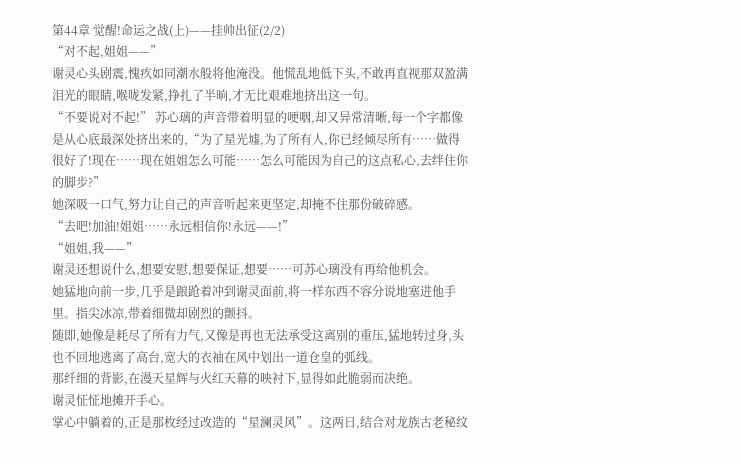第44章 觉醒!命运之战(上)——挂帅出征(2/2)
“对不起,姐姐——”
谢灵心头剧震,愧疚如同潮水般将他淹没。他慌乱地低下头,不敢再直视那双盈满泪光的眼睛,喉咙发紧,挣扎了半晌,才无比艰难地挤出这一句。
“不要说对不起!” 苏心璃的声音带着明显的哽咽,却又异常清晰,每一个字都像是从心底最深处挤出来的,“为了星光墟,为了所有人,你已经倾尽所有……做得很好了!现在……现在姐姐怎么可能……怎么可能因为自己的这点私心,去绊住你的脚步?”
她深吸一口气,努力让自己的声音听起来更坚定,却掩不住那份破碎感。
“去吧!加油!姐姐……永远相信你!永远——!”
“姐姐,我——”
谢灵还想说什么,想要安慰,想要保证,想要……可苏心璃没有再给他机会。
她猛地向前一步,几乎是踉跄着冲到谢灵面前,将一样东西不容分说地塞进他手里。指尖冰凉,带着细微却剧烈的颤抖。
随即,她像是耗尽了所有力气,又像是再也无法承受这离别的重压,猛地转过身,头也不回地逃离了高台,宽大的衣袖在风中划出一道仓皇的弧线。
那纤细的背影,在漫天星辉与火红天幕的映衬下,显得如此脆弱而决绝。
谢灵怔怔地摊开手心。
掌心中躺着的,正是那枚经过改造的“星澜灵风”。这两日,结合对龙族古老秘纹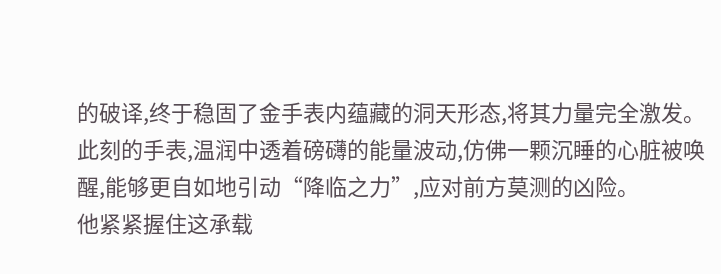的破译,终于稳固了金手表内蕴藏的洞天形态,将其力量完全激发。
此刻的手表,温润中透着磅礴的能量波动,仿佛一颗沉睡的心脏被唤醒,能够更自如地引动“降临之力”,应对前方莫测的凶险。
他紧紧握住这承载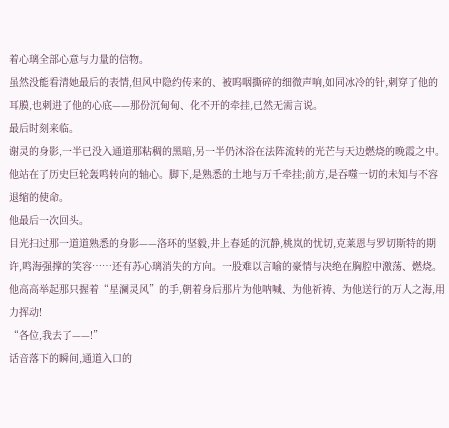着心璃全部心意与力量的信物。
虽然没能看清她最后的表情,但风中隐约传来的、被呜咽撕碎的细微声响,如同冰冷的针,刺穿了他的耳膜,也刺进了他的心底——那份沉甸甸、化不开的牵挂,已然无需言说。
最后时刻来临。
谢灵的身影,一半已没入通道那粘稠的黑暗,另一半仍沐浴在法阵流转的光芒与天边燃烧的晚霞之中。他站在了历史巨轮轰鸣转向的轴心。脚下,是熟悉的土地与万千牵挂;前方,是吞噬一切的未知与不容退缩的使命。
他最后一次回头。
目光扫过那一道道熟悉的身影——洛环的坚毅,井上春延的沉静,桃岚的忧切,克莱恩与罗切斯特的期许,鸣海强撑的笑容……还有苏心璃消失的方向。一股难以言喻的豪情与决绝在胸腔中激荡、燃烧。
他高高举起那只握着“星澜灵风”的手,朝着身后那片为他呐喊、为他祈祷、为他送行的万人之海,用力挥动!
“各位,我去了——!”
话音落下的瞬间,通道入口的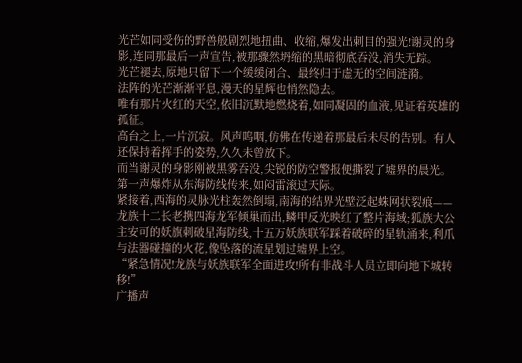光芒如同受伤的野兽般剧烈地扭曲、收缩,爆发出刺目的强光!谢灵的身影,连同那最后一声宣告,被那骤然坍缩的黑暗彻底吞没,消失无踪。
光芒褪去,原地只留下一个缓缓闭合、最终归于虚无的空间涟漪。
法阵的光芒渐渐平息,漫天的星辉也悄然隐去。
唯有那片火红的天空,依旧沉默地燃烧着,如同凝固的血液,见证着英雄的孤征。
高台之上,一片沉寂。风声呜咽,仿佛在传递着那最后未尽的告别。有人还保持着挥手的姿势,久久未曾放下。
而当谢灵的身影刚被黑雾吞没,尖锐的防空警报便撕裂了墟界的晨光。
第一声爆炸从东海防线传来,如闷雷滚过天际。
紧接着,西海的灵脉光柱轰然倒塌,南海的结界光壁泛起蛛网状裂痕——龙族十二长老携四海龙军倾巢而出,鳞甲反光映红了整片海域;狐族大公主安可的妖旗刺破星海防线,十五万妖族联军踩着破碎的星轨涌来,利爪与法器碰撞的火花,像坠落的流星划过墟界上空。
“紧急情况!龙族与妖族联军全面进攻!所有非战斗人员立即向地下城转移!”
广播声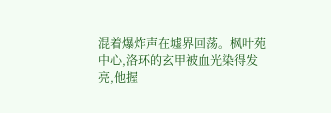混着爆炸声在墟界回荡。枫叶苑中心,洛环的玄甲被血光染得发亮,他握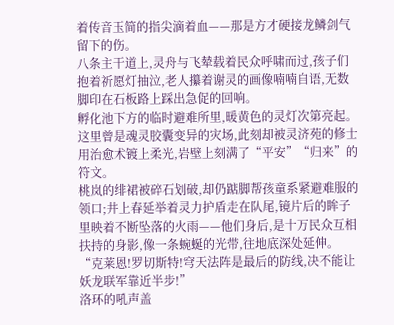着传音玉简的指尖滴着血——那是方才硬接龙鳞剑气留下的伤。
八条主干道上,灵舟与飞辇载着民众呼啸而过,孩子们抱着祈愿灯抽泣,老人攥着谢灵的画像喃喃自语,无数脚印在石板路上踩出急促的回响。
孵化池下方的临时避难所里,暖黄色的灵灯次第亮起。这里曾是魂灵胶囊变异的灾场,此刻却被灵济苑的修士用治愈术镀上柔光,岩壁上刻满了“平安”“归来”的符文。
桃岚的绯裙被碎石划破,却仍踮脚帮孩童系紧避难服的领口;井上春延举着灵力护盾走在队尾,镜片后的眸子里映着不断坠落的火雨——他们身后,是十万民众互相扶持的身影,像一条蜿蜒的光带,往地底深处延伸。
“克莱恩!罗切斯特!穹天法阵是最后的防线,决不能让妖龙联军靠近半步!”
洛环的吼声盖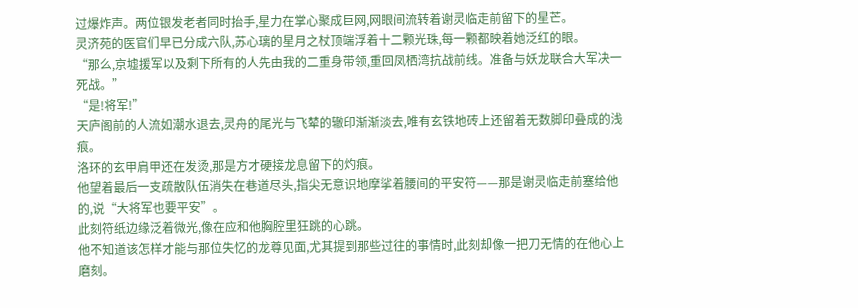过爆炸声。两位银发老者同时抬手,星力在掌心聚成巨网,网眼间流转着谢灵临走前留下的星芒。
灵济苑的医官们早已分成六队,苏心璃的星月之杖顶端浮着十二颗光珠,每一颗都映着她泛红的眼。
“那么,京墟援军以及剩下所有的人先由我的二重身带领,重回凤栖湾抗战前线。准备与妖龙联合大军决一死战。”
“是!将军!”
天庐阁前的人流如潮水退去,灵舟的尾光与飞辇的辙印渐渐淡去,唯有玄铁地砖上还留着无数脚印叠成的浅痕。
洛环的玄甲肩甲还在发烫,那是方才硬接龙息留下的灼痕。
他望着最后一支疏散队伍消失在巷道尽头,指尖无意识地摩挲着腰间的平安符——那是谢灵临走前塞给他的,说“大将军也要平安”。
此刻符纸边缘泛着微光,像在应和他胸腔里狂跳的心跳。
他不知道该怎样才能与那位失忆的龙尊见面,尤其提到那些过往的事情时,此刻却像一把刀无情的在他心上磨刻。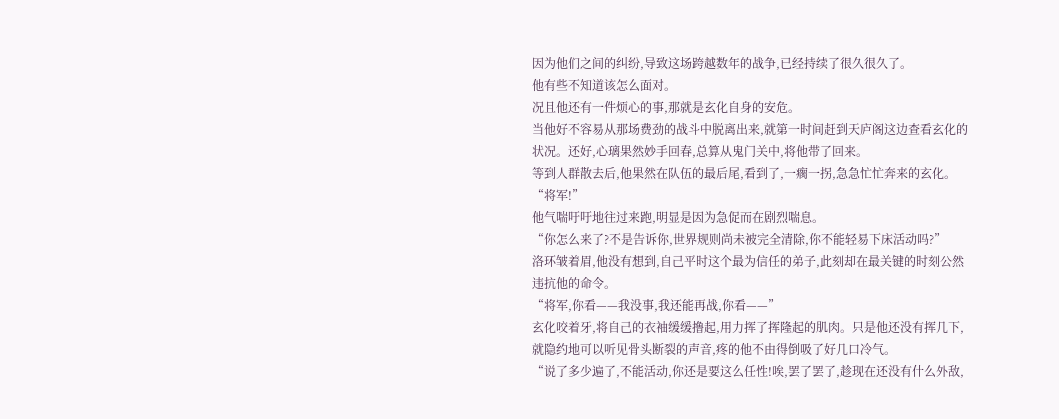因为他们之间的纠纷,导致这场跨越数年的战争,已经持续了很久很久了。
他有些不知道该怎么面对。
况且他还有一件烦心的事,那就是玄化自身的安危。
当他好不容易从那场费劲的战斗中脱离出来,就第一时间赶到天庐阁这边查看玄化的状况。还好,心璃果然妙手回春,总算从鬼门关中,将他带了回来。
等到人群散去后,他果然在队伍的最后尾,看到了,一瘸一拐,急急忙忙奔来的玄化。
“将军!”
他气喘吁吁地往过来跑,明显是因为急促而在剧烈喘息。
“你怎么来了?不是告诉你,世界规则尚未被完全清除,你不能轻易下床活动吗?”
洛环皱着眉,他没有想到,自己平时这个最为信任的弟子,此刻却在最关键的时刻公然违抗他的命令。
“将军,你看——我没事,我还能再战,你看——”
玄化咬着牙,将自己的衣袖缓缓撸起,用力挥了挥隆起的肌肉。只是他还没有挥几下,就隐约地可以听见骨头断裂的声音,疼的他不由得倒吸了好几口冷气。
“说了多少遍了,不能活动,你还是要这么任性!唉,罢了罢了,趁现在还没有什么外敌,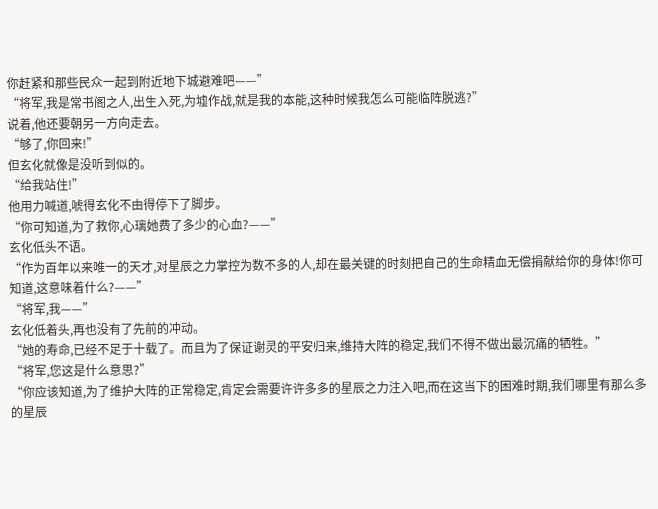你赶紧和那些民众一起到附近地下城避难吧——”
“将军,我是常书阁之人,出生入死,为墟作战,就是我的本能,这种时候我怎么可能临阵脱逃?”
说着,他还要朝另一方向走去。
“够了,你回来!”
但玄化就像是没听到似的。
“给我站住!”
他用力喊道,唬得玄化不由得停下了脚步。
“你可知道,为了救你,心璃她费了多少的心血?——”
玄化低头不语。
“作为百年以来唯一的天才,对星辰之力掌控为数不多的人,却在最关键的时刻把自己的生命精血无偿捐献给你的身体!你可知道,这意味着什么?——”
“将军,我——”
玄化低着头,再也没有了先前的冲动。
“她的寿命,已经不足于十载了。而且为了保证谢灵的平安归来,维持大阵的稳定,我们不得不做出最沉痛的牺牲。”
“将军,您这是什么意思?”
“你应该知道,为了维护大阵的正常稳定,肯定会需要许许多多的星辰之力注入吧,而在这当下的困难时期,我们哪里有那么多的星辰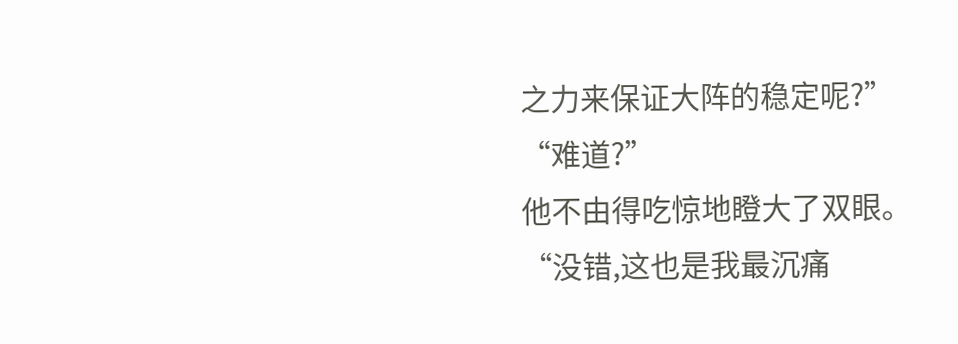之力来保证大阵的稳定呢?”
“难道?”
他不由得吃惊地瞪大了双眼。
“没错,这也是我最沉痛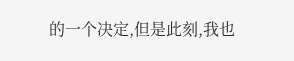的一个决定,但是此刻,我也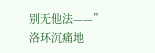别无他法——”
洛环沉痛地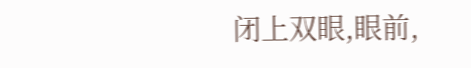闭上双眼,眼前,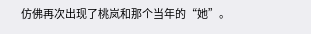仿佛再次出现了桃岚和那个当年的“她”。